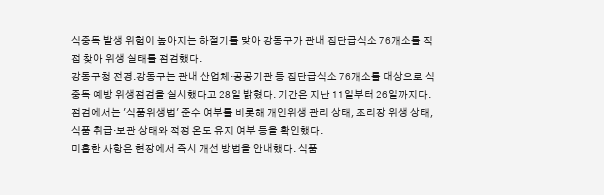식중독 발생 위험이 높아지는 하절기를 맞아 강동구가 관내 집단급식소 76개소를 직접 찾아 위생 실태를 점검했다.
강동구청 전경.강동구는 관내 산업체·공공기관 등 집단급식소 76개소를 대상으로 식중독 예방 위생점검을 실시했다고 28일 밝혔다. 기간은 지난 11일부터 26일까지다.
점검에서는 '식품위생법' 준수 여부를 비롯해 개인위생 관리 상태, 조리장 위생 상태, 식품 취급·보관 상태와 적정 온도 유지 여부 등을 확인했다.
미흡한 사항은 현장에서 즉시 개선 방법을 안내했다. 식품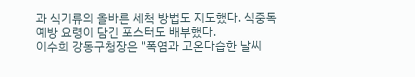과 식기류의 올바른 세척 방법도 지도했다. 식중독 예방 요령이 담긴 포스터도 배부했다.
이수희 강동구청장은 "폭염과 고온다습한 날씨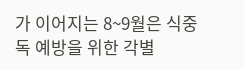가 이어지는 8~9월은 식중독 예방을 위한 각별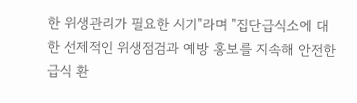한 위생관리가 필요한 시기"라며 "집단급식소에 대한 선제적인 위생점검과 예방 홍보를 지속해 안전한 급식 환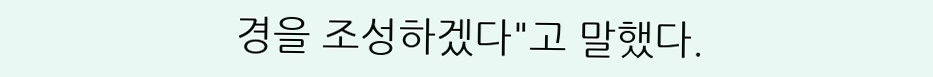경을 조성하겠다"고 말했다.